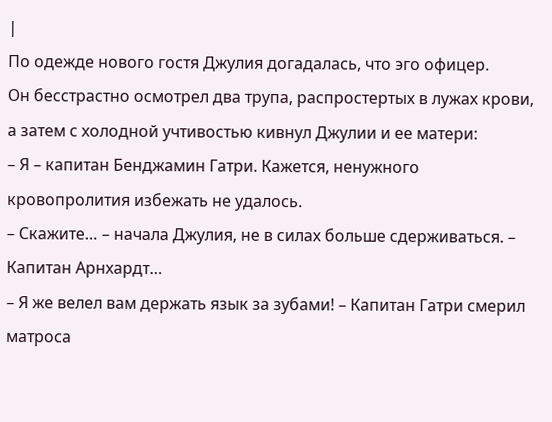|
По одежде нового гостя Джулия догадалась, что эго офицер.
Он бесстрастно осмотрел два трупа, распростертых в лужах крови, а затем с холодной учтивостью кивнул Джулии и ее матери:
– Я – капитан Бенджамин Гатри. Кажется, ненужного кровопролития избежать не удалось.
– Скажите… – начала Джулия, не в силах больше сдерживаться. – Капитан Арнхардт…
– Я же велел вам держать язык за зубами! – Капитан Гатри смерил матроса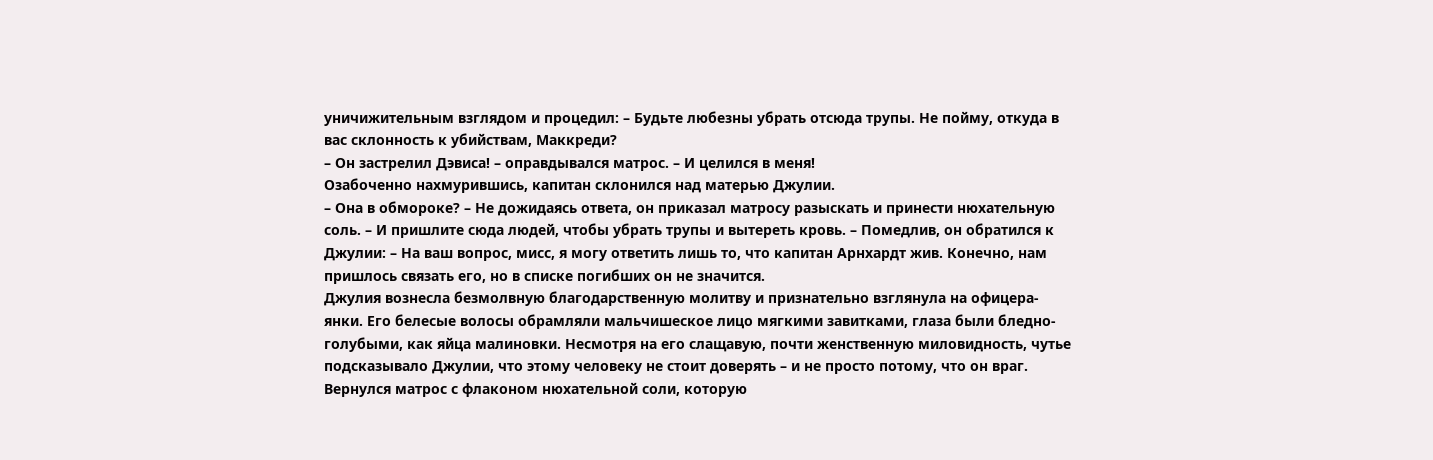уничижительным взглядом и процедил: – Будьте любезны убрать отсюда трупы. Не пойму, откуда в вас склонность к убийствам, Маккреди?
– Он застрелил Дэвиса! – оправдывался матрос. – И целился в меня!
Озабоченно нахмурившись, капитан склонился над матерью Джулии.
– Она в обмороке? – Не дожидаясь ответа, он приказал матросу разыскать и принести нюхательную соль. – И пришлите сюда людей, чтобы убрать трупы и вытереть кровь. – Помедлив, он обратился к Джулии: – На ваш вопрос, мисс, я могу ответить лишь то, что капитан Арнхардт жив. Конечно, нам пришлось связать его, но в списке погибших он не значится.
Джулия вознесла безмолвную благодарственную молитву и признательно взглянула на офицера-янки. Его белесые волосы обрамляли мальчишеское лицо мягкими завитками, глаза были бледно-голубыми, как яйца малиновки. Несмотря на его слащавую, почти женственную миловидность, чутье подсказывало Джулии, что этому человеку не стоит доверять – и не просто потому, что он враг.
Вернулся матрос с флаконом нюхательной соли, которую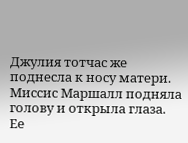Джулия тотчас же поднесла к носу матери. Миссис Маршалл подняла голову и открыла глаза.
Ее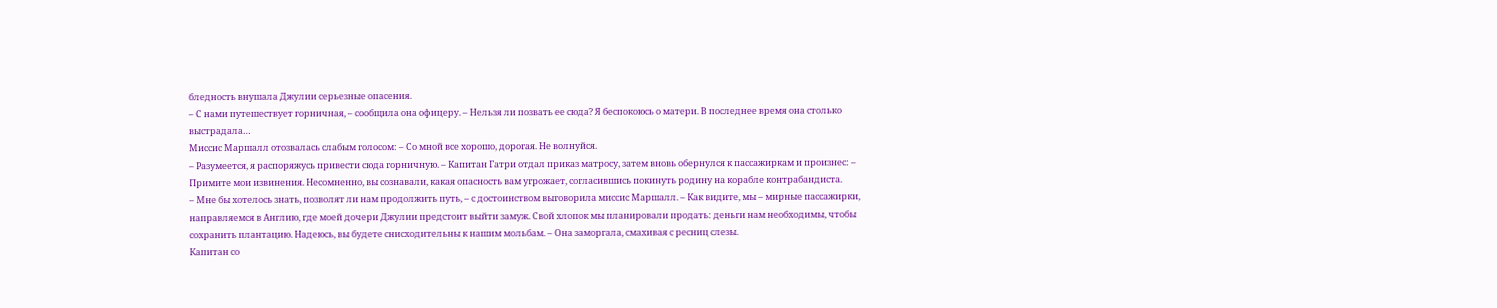бледность внушала Джулии серьезные опасения.
– С нами путешествует горничная, – сообщила она офицеру. – Нельзя ли позвать ее сюда? Я беспокоюсь о матери. В последнее время она столько выстрадала…
Миссис Маршалл отозвалась слабым голосом: – Со мной все хорошо, дорогая. Не волнуйся.
– Разумеется, я распоряжусь привести сюда горничную. – Капитан Гатри отдал приказ матросу, затем вновь обернулся к пассажиркам и произнес: – Примите мои извинения. Несомненно, вы сознавали, какая опасность вам угрожает, согласившись покинуть родину на корабле контрабандиста.
– Мне бы хотелось знать, позволят ли нам продолжить путь, – с достоинством выговорила миссис Маршалл. – Как видите, мы – мирные пассажирки, направляемся в Англию, где моей дочери Джулии предстоит выйти замуж. Свой хлопок мы планировали продать: деньги нам необходимы, чтобы сохранить плантацию. Надеюсь, вы будете снисходительны к нашим мольбам. – Она заморгала, смахивая с ресниц слезы.
Капитан со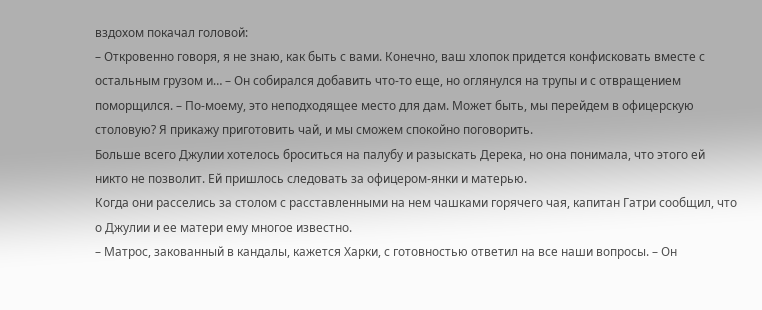вздохом покачал головой:
– Откровенно говоря, я не знаю, как быть с вами. Конечно, ваш хлопок придется конфисковать вместе с остальным грузом и… – Он собирался добавить что-то еще, но оглянулся на трупы и с отвращением поморщился. – По-моему, это неподходящее место для дам. Может быть, мы перейдем в офицерскую столовую? Я прикажу приготовить чай, и мы сможем спокойно поговорить.
Больше всего Джулии хотелось броситься на палубу и разыскать Дерека, но она понимала, что этого ей никто не позволит. Ей пришлось следовать за офицером-янки и матерью.
Когда они расселись за столом с расставленными на нем чашками горячего чая, капитан Гатри сообщил, что о Джулии и ее матери ему многое известно.
– Матрос, закованный в кандалы, кажется Харки, с готовностью ответил на все наши вопросы. – Он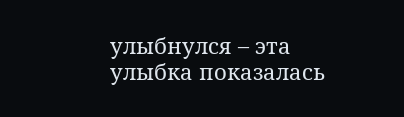улыбнулся – эта улыбка показалась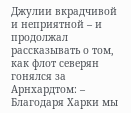Джулии вкрадчивой и неприятной – и продолжал рассказывать о том, как флот северян гонялся за Арнхардтом: – Благодаря Харки мы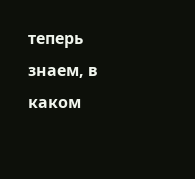теперь знаем, в каком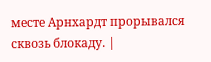месте Арнхардт прорывался сквозь блокаду. |